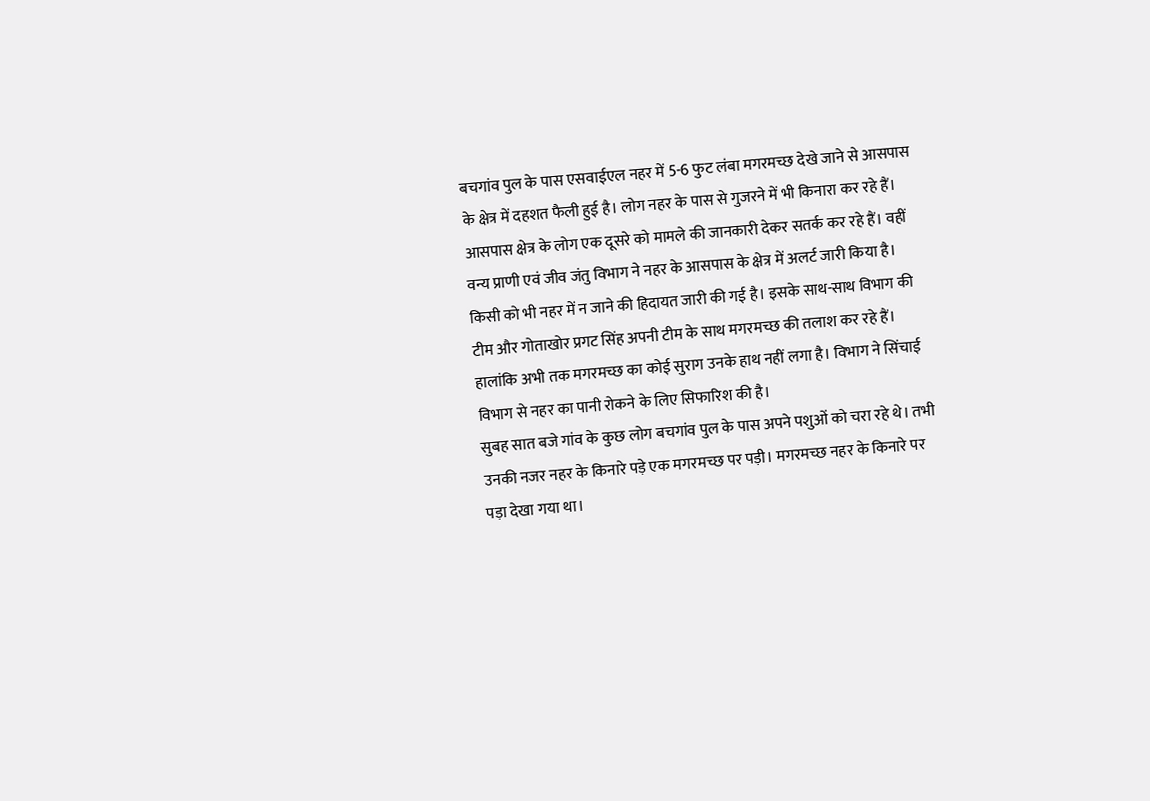बचगांव पुल के पास एसवाईएल नहर में 5-6 फुट लंबा मगरमच्छ देखे जाने से आसपास के क्षेत्र में दहशत फैली हुई है। लोग नहर के पास से गुजरने में भी किनारा कर रहे हैं। आसपास क्षेत्र के लोग एक दूसरे को मामले की जानकारी देकर सतर्क कर रहे हैं। वहीं वन्य प्राणी एवं जीव जंतु विभाग ने नहर के आसपास के क्षेत्र में अलर्ट जारी किया है। किसी को भी नहर में न जाने की हिदायत जारी की गई है। इसके साथ-साथ विभाग की टीम और गोताखोर प्रगट सिंह अपनी टीम के साथ मगरमच्छ की तलाश कर रहे हैं। हालांकि अभी तक मगरमच्छ का कोई सुराग उनके हाथ नहीं लगा है। विभाग ने सिंचाई विभाग से नहर का पानी रोकने के लिए सिफारिश की है।
सुबह सात बजे गांव के कुछ लोग बचगांव पुल के पास अपने पशुओं को चरा रहे थे। तभी उनकी नजर नहर के किनारे पड़े एक मगरमच्छ पर पड़ी। मगरमच्छ नहर के किनारे पर पड़ा देखा गया था।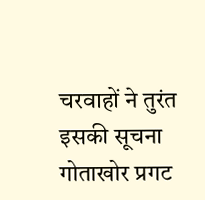चरवाहों ने तुरंत इसकी सूचना गोताखोर प्रगट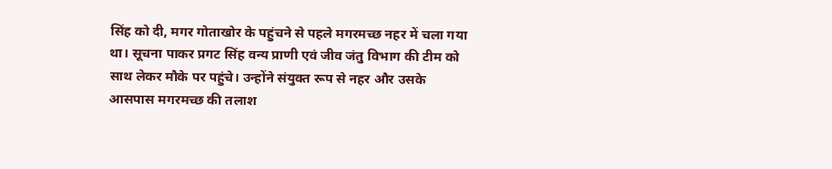सिंह को दी, मगर गोताखोर के पहुंचने से पहले मगरमच्छ नहर में चला गया था। सूचना पाकर प्रगट सिंह वन्य प्राणी एवं जीव जंतु विभाग की टीम को साथ लेकर मौके पर पहुंचे। उन्होंने संयुक्त रूप से नहर और उसके आसपास मगरमच्छ की तलाश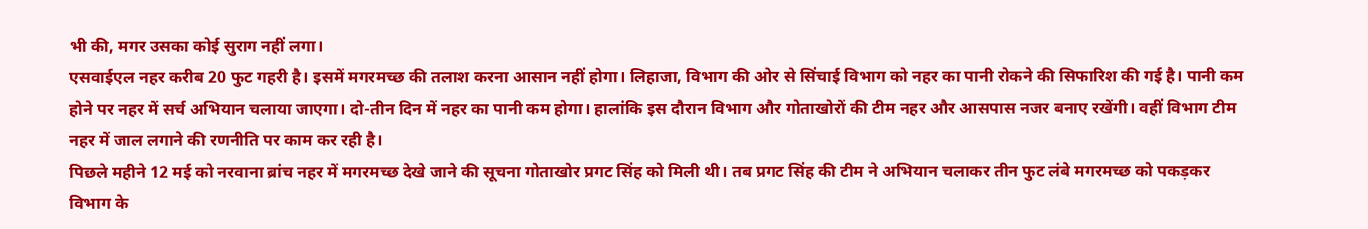भी की, मगर उसका कोई सुराग नहीं लगा।
एसवाईएल नहर करीब 20 फुट गहरी है। इसमें मगरमच्छ की तलाश करना आसान नहीं होगा। लिहाजा, विभाग की ओर से सिंचाई विभाग को नहर का पानी रोकने की सिफारिश की गई है। पानी कम होने पर नहर में सर्च अभियान चलाया जाएगा। दो-तीन दिन में नहर का पानी कम होगा। हालांकि इस दौरान विभाग और गोताखोरों की टीम नहर और आसपास नजर बनाए रखेंगी। वहीं विभाग टीम नहर में जाल लगाने की रणनीति पर काम कर रही है।
पिछले महीने 12 मई को नरवाना ब्रांच नहर में मगरमच्छ देखे जाने की सूचना गोताखोर प्रगट सिंह को मिली थी। तब प्रगट सिंह की टीम ने अभियान चलाकर तीन फुट लंबे मगरमच्छ को पकड़कर विभाग के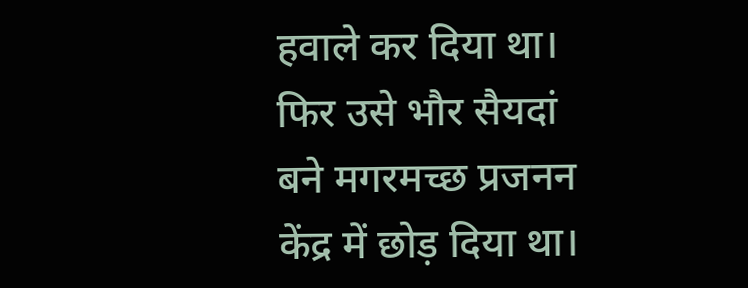हवाले कर दिया था। फिर उसे भौर सैयदां बने मगरमच्छ प्रजनन केंद्र में छोड़ दिया था।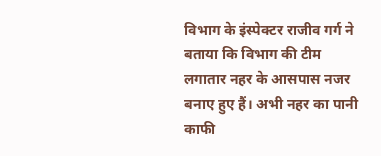विभाग के इंस्पेक्टर राजीव गर्ग ने बताया कि विभाग की टीम लगातार नहर के आसपास नजर बनाए हुए हैं। अभी नहर का पानी काफी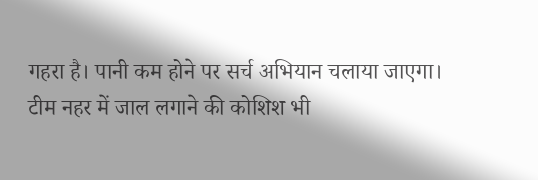गहरा है। पानी कम होने पर सर्च अभियान चलाया जाएगा। टीम नहर में जाल लगाने की कोशिश भी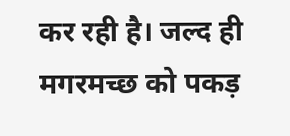कर रही है। जल्द ही मगरमच्छ को पकड़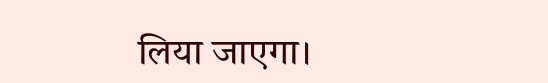लिया जाएगा।